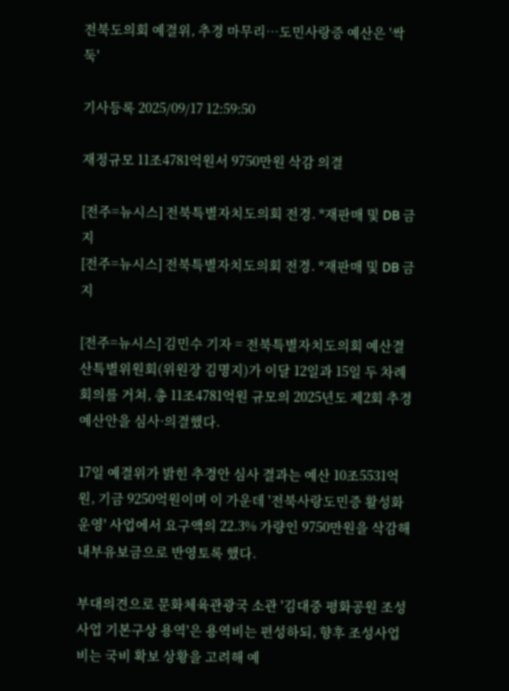전북도의회 예결위, 추경 마무리…도민사랑증 예산은 '싹둑'

기사등록 2025/09/17 12:59:50

재정규모 11조4781억원서 9750만원 삭감 의결

[전주=뉴시스] 전북특별자치도의회 전경. *재판매 및 DB 금지
[전주=뉴시스] 전북특별자치도의회 전경. *재판매 및 DB 금지

[전주=뉴시스] 김민수 기자 = 전북특별자치도의회 예산결산특별위원회(위원장 김명지)가 이달 12일과 15일 두 차례 회의를 거쳐, 총 11조4781억원 규모의 2025년도 제2회 추경예산안을 심사·의결했다.

17일 예결위가 밝힌 추경안 심사 결과는 예산 10조5531억원, 기금 9250억원이며 이 가운데 '전북사랑도민증 활성화 운영' 사업에서 요구액의 22.3% 가량인 9750만원을 삭감해 내부유보금으로 반영토록 했다.

부대의견으로 문화체육관광국 소관 '김대중 평화공원 조성사업 기본구상 용역'은 용역비는 편성하되, 향후 조성사업비는 국비 확보 상황을 고려해 예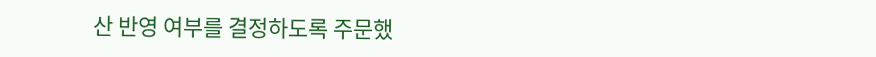산 반영 여부를 결정하도록 주문했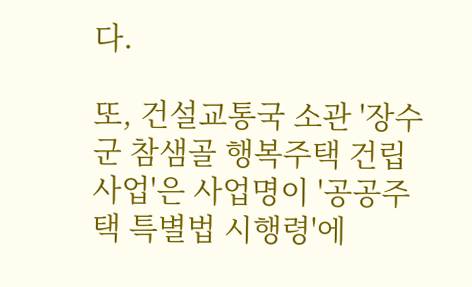다.

또, 건설교통국 소관 '장수군 참샘골 행복주택 건립사업'은 사업명이 '공공주택 특별법 시행령'에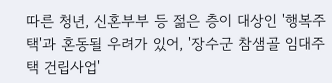따른 청년, 신혼부부 등 젊은 층이 대상인 '행복주택'과 혼동될 우려가 있어, '장수군 참샘골 임대주택 건립사업'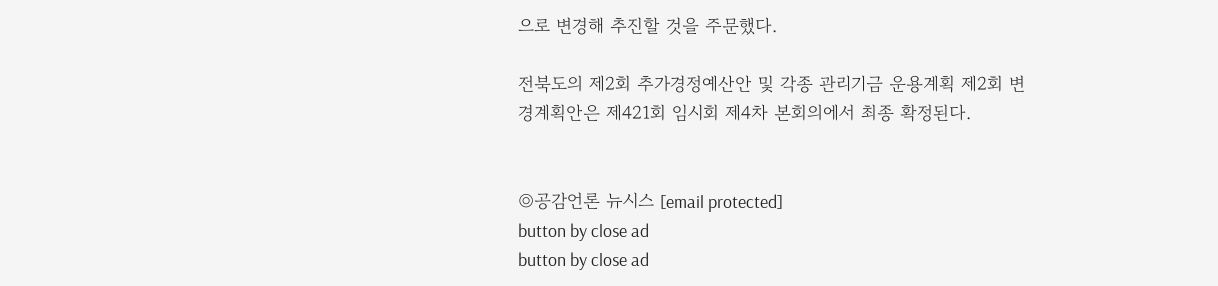으로 변경해 추진할 것을 주문했다.

전북도의 제2회 추가경정예산안 및 각종 관리기금 운용계획 제2회 변경계획안은 제421회 임시회 제4차 본회의에서 최종 확정된다.


◎공감언론 뉴시스 [email protected]
button by close ad
button by close ad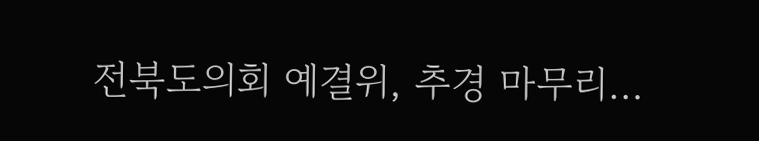전북도의회 예결위, 추경 마무리…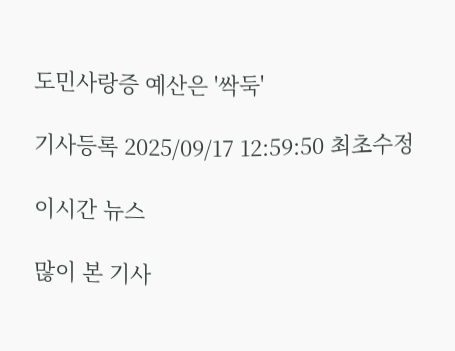도민사랑증 예산은 '싹둑'

기사등록 2025/09/17 12:59:50 최초수정

이시간 뉴스

많이 본 기사